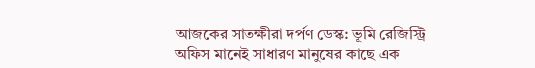আজকের সাতক্ষীরা দর্পণ ডেস্ক: ভূমি রেজিস্ট্রি অফিস মানেই সাধারণ মানুষের কাছে এক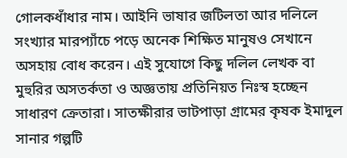গোলকধাঁধার নাম। আইনি ভাষার জটিলতা আর দলিলে সংখ্যার মারপ্যাঁচে পড়ে অনেক শিক্ষিত মানুষও সেখানে অসহায় বোধ করেন। এই সুযোগে কিছু দলিল লেখক বা মুহুরির অসতর্কতা ও অজ্ঞতায় প্রতিনিয়ত নিঃস্ব হচ্ছেন সাধারণ ক্রেতারা। সাতক্ষীরার ভাটপাড়া গ্রামের কৃষক ইমাদুল সানার গল্পটি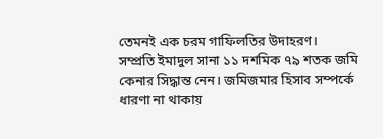তেমনই এক চরম গাফিলতির উদাহরণ।
সম্প্রতি ইমাদুল সানা ১১ দশমিক ৭৯ শতক জমি কেনার সিদ্ধান্ত নেন। জমিজমার হিসাব সম্পর্কে ধারণা না থাকায়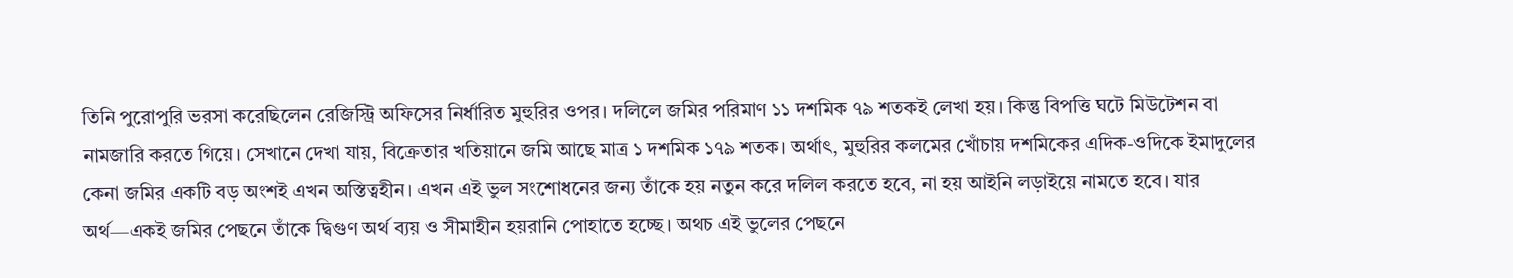তিনি পুরোপুরি ভরসা করেছিলেন রেজিস্ট্রি অফিসের নির্ধারিত মুহুরির ওপর। দলিলে জমির পরিমাণ ১১ দশমিক ৭৯ শতকই লেখা হয়। কিন্তু বিপত্তি ঘটে মিউটেশন বা নামজারি করতে গিয়ে। সেখানে দেখা যায়, বিক্রেতার খতিয়ানে জমি আছে মাত্র ১ দশমিক ১৭৯ শতক। অর্থাৎ, মুহুরির কলমের খোঁচায় দশমিকের এদিক-ওদিকে ইমাদুলের কেনা জমির একটি বড় অংশই এখন অস্তিত্বহীন। এখন এই ভুল সংশোধনের জন্য তাঁকে হয় নতুন করে দলিল করতে হবে, না হয় আইনি লড়াইয়ে নামতে হবে। যার অর্থ—একই জমির পেছনে তাঁকে দ্বিগুণ অর্থ ব্যয় ও সীমাহীন হয়রানি পোহাতে হচ্ছে। অথচ এই ভুলের পেছনে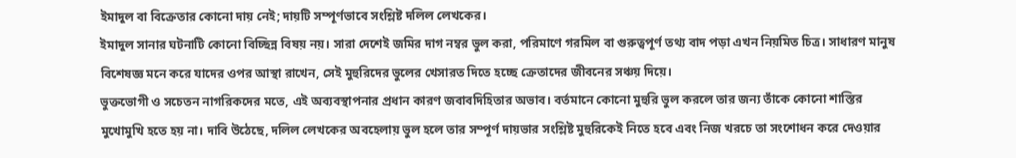ইমাদুল বা বিক্রেতার কোনো দায় নেই; দায়টি সম্পূর্ণভাবে সংশ্লিষ্ট দলিল লেখকের।
ইমাদুল সানার ঘটনাটি কোনো বিচ্ছিন্ন বিষয় নয়। সারা দেশেই জমির দাগ নম্বর ভুল করা, পরিমাণে গরমিল বা গুরুত্বপূর্ণ তথ্য বাদ পড়া এখন নিয়মিত চিত্র। সাধারণ মানুষ বিশেষজ্ঞ মনে করে যাদের ওপর আস্থা রাখেন, সেই মুহুরিদের ভুলের খেসারত দিতে হচ্ছে ক্রেতাদের জীবনের সঞ্চয় দিয়ে।
ভুক্তভোগী ও সচেতন নাগরিকদের মতে, এই অব্যবস্থাপনার প্রধান কারণ জবাবদিহিতার অভাব। বর্তমানে কোনো মুহুরি ভুল করলে তার জন্য তাঁকে কোনো শাস্তির মুখোমুখি হতে হয় না। দাবি উঠেছে, দলিল লেখকের অবহেলায় ভুল হলে তার সম্পূর্ণ দায়ভার সংশ্লিষ্ট মুহুরিকেই নিতে হবে এবং নিজ খরচে তা সংশোধন করে দেওয়ার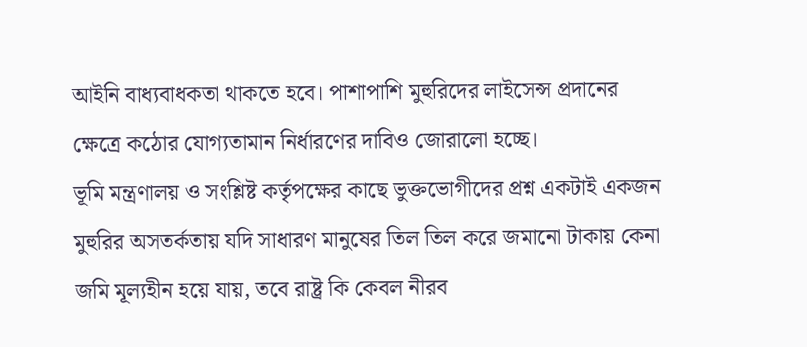আইনি বাধ্যবাধকতা থাকতে হবে। পাশাপাশি মুহুরিদের লাইসেন্স প্রদানের ক্ষেত্রে কঠোর যোগ্যতামান নির্ধারণের দাবিও জোরালো হচ্ছে।
ভূমি মন্ত্রণালয় ও সংশ্লিষ্ট কর্তৃপক্ষের কাছে ভুক্তভোগীদের প্রশ্ন একটাই একজন মুহুরির অসতর্কতায় যদি সাধারণ মানুষের তিল তিল করে জমানো টাকায় কেনা জমি মূল্যহীন হয়ে যায়, তবে রাষ্ট্র কি কেবল নীরব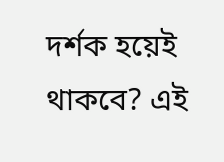দর্শক হয়েই থাকবে? এই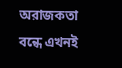অরাজকতা বন্ধে এখনই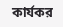কার্যকর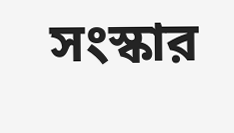সংস্কার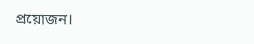প্রয়োজন।